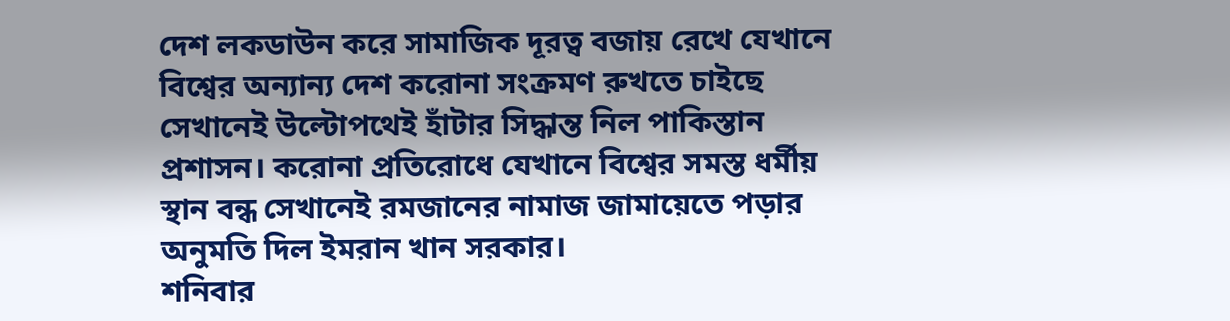দেশ লকডাউন করে সামাজিক দূরত্ব বজায় রেখে যেখানে বিশ্বের অন্যান্য দেশ করোনা সংক্রমণ রুখতে চাইছে সেখানেই উল্টোপথেই হাঁটার সিদ্ধান্ত নিল পাকিস্তান প্রশাসন। করোনা প্রতিরোধে যেখানে বিশ্বের সমস্ত ধর্মীয় স্থান বন্ধ সেখানেই রমজানের নামাজ জামায়েতে পড়ার অনুমতি দিল ইমরান খান সরকার।
শনিবার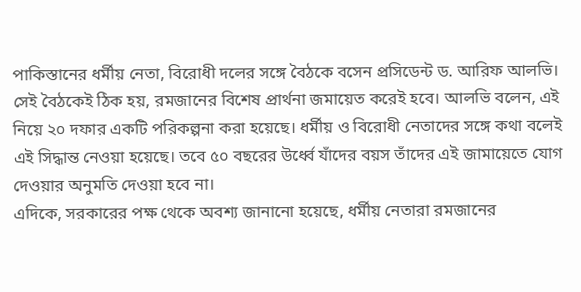পাকিস্তানের ধর্মীয় নেতা, বিরোধী দলের সঙ্গে বৈঠকে বসেন প্রসিডেন্ট ড. আরিফ আলভি। সেই বৈঠকেই ঠিক হয়, রমজানের বিশেষ প্রার্থনা জমায়েত করেই হবে। আলভি বলেন, এই নিয়ে ২০ দফার একটি পরিকল্পনা করা হয়েছে। ধর্মীয় ও বিরোধী নেতাদের সঙ্গে কথা বলেই এই সিদ্ধান্ত নেওয়া হয়েছে। তবে ৫০ বছরের উর্ধ্বে যাঁদের বয়স তাঁদের এই জামায়েতে যোগ দেওয়ার অনুমতি দেওয়া হবে না।
এদিকে, সরকারের পক্ষ থেকে অবশ্য জানানো হয়েছে, ধর্মীয় নেতারা রমজানের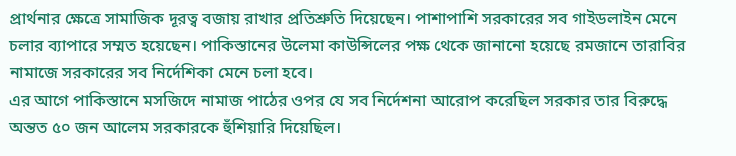প্রার্থনার ক্ষেত্রে সামাজিক দূরত্ব বজায় রাখার প্রতিশ্রুতি দিয়েছেন। পাশাপাশি সরকারের সব গাইডলাইন মেনে চলার ব্যাপারে সম্মত হয়েছেন। পাকিস্তানের উলেমা কাউন্সিলের পক্ষ থেকে জানানো হয়েছে রমজানে তারাবির নামাজে সরকারের সব নির্দেশিকা মেনে চলা হবে।
এর আগে পাকিস্তানে মসজিদে নামাজ পাঠের ওপর যে সব নির্দেশনা আরোপ করেছিল সরকার তার বিরুদ্ধে অন্তত ৫০ জন আলেম সরকারকে হুঁশিয়ারি দিয়েছিল।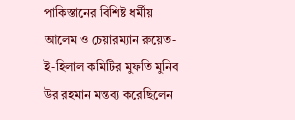পাকিস্তানের বিশিষ্ট ধর্মীয় আলেম ও চেয়ারম্যান রুয়েত-ই-হিলাল কমিটির মুফতি মুনিব উর রহমান মন্তব্য করেছিলেন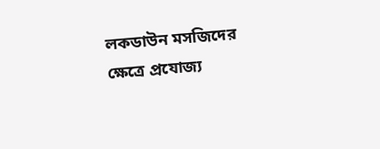লকডাউন মসজিদের ক্ষেত্রে প্রযোজ্য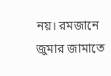নয়। রমজানে জুমার জামাতে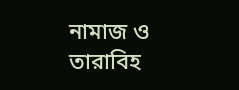নামাজ ও তারাবিহ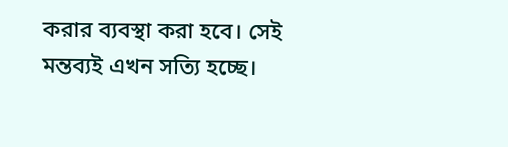করার ব্যবস্থা করা হবে। সেই মন্তব্যই এখন সত্যি হচ্ছে।